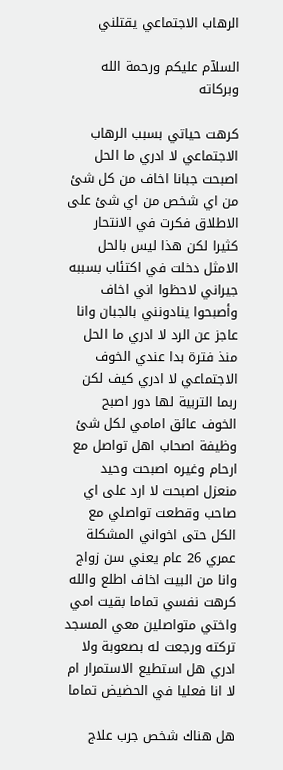الرهاب الاجتماعي يقتلني

السلآم عليكم ورحمة الله وبركاته

كرهت حياتي بسبب الرهاب الاجتماعي لا ادري ما الحل اصبحت جبانا اخاف من كل شئ من اي شخص من اي شئ على الاطلاق فكرت في الانتحار كثيرا لكن هذا ليس بالحل الامثل دخلت في اكتئاب بسببه جيراني لاحظوا اني اخاف وأصبحوا ينادونني بالجبان وانا عاجز عن الرد لا ادري ما الحل منذ فترة بدا عندي الخوف الاجتماعي لا ادري كيف لكن ربما التربية لها دور اصبح الخوف عائق امامي لكل شئ وظيفة اصحاب اهل تواصل مع ارحام وغيره اصبحت وحيد منعزل اصبحت لا ارد على اي صاحب وقطعت تواصلي مع الكل حتى اخواني المشكلة عمري 26 عام يعني سن زواج وانا من البيت اخاف اطلع والله كرهت نفسي تماما بقيت امي واختي متواصلين معي المسجد تركته ورجعت له بصعوبة ولا ادري هل استطيع الاستمرار ام لا انا فعليا في الحضيض تماما

هل هناك شخص جرب علاج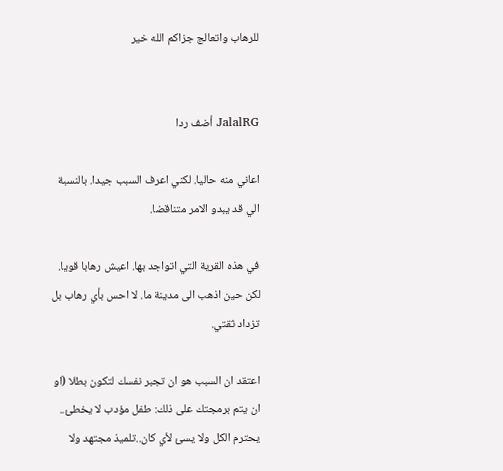للرهاب واتعالج جزاكم الله خير


JalalRG أضف ردا

اعاني منه حاليا. لكني اعرف السبب جيدا. بالنسبة الي قد يبدو الامر متناقضا.

في هذه القرية التي اتواجد بها. اعيش رهابا قويا. لكن حين اذهب الى مدينة ما. لا احس بأي رهاب بل تزداد ثقتي.

اعتقد ان السبب هو ان تجبر نفسك لتكون بطلا (او ان يتم برمجتك على ذلك: طفل مؤدب لا يخطئ.. يحترم الكل ولا يسئ لأي كان..تلميذ مجتهد ولا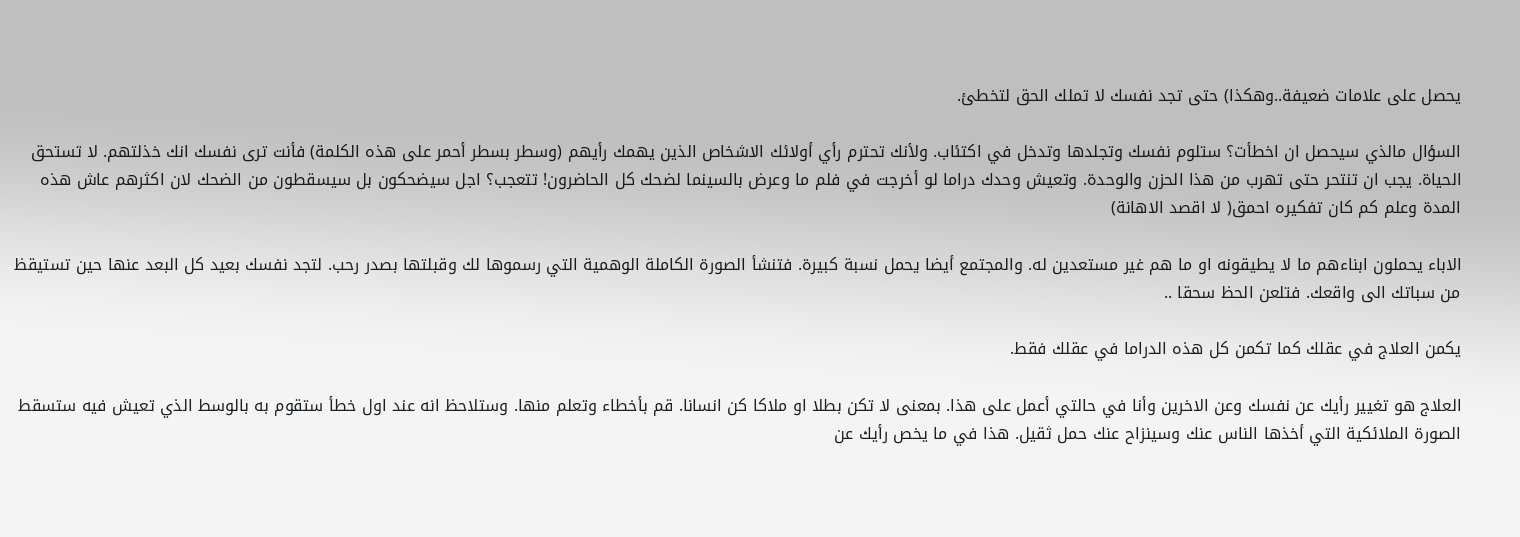يحصل على علامات ضعيفة..وهكذا) حتى تجد نفسك لا تملك الحق لتخطئ.

السؤال مالذي سيحصل ان اخطأت؟ ستلوم نفسك وتجلدها وتدخل في اكتئاب. ولأنك تحترم رأي أولائك الاشخاص الذين يهمك رأيهم (وسطر بسطر أحمر على هذه الكلمة) فأنت ترى نفسك انك خذلتهم. لا تستحق الحياة. يجب ان تنتحر حتى تهرب من هذا الحزن والوحدة. وتعيش وحدك دراما لو أخرجت في فلم ما وعرض بالسينما لضحك كل الحاضرون! تتعجب؟ اجل سيضحكون بل سيسقطون من الضحك لان اكثرهم عاش هذه المدة وعلم كم كان تفكيره احمق( لا اقصد الاهانة)

الاباء يحملون ابناءهم ما لا يطيقونه او ما هم غير مستعدين له. والمجتمع أيضا يحمل نسبة كبيرة. فتنشأ الصورة الكاملة الوهمية التي رسموها لك وقبلتها بصدر رحب. لتجد نفسك بعيد كل البعد عنها حين تستيقظ من سباتك الى واقعك. فتلعن الحظ سحقا ..

يكمن العلاج في عقلك كما تكمن كل هذه الدراما في عقلك فقط.

العلاج هو تغيير رأيك عن نفسك وعن الاخرين وأنا في حالتي أعمل على هذا. بمعنى لا تكن بطلا او ملاكا كن انسانا. قم بأخطاء وتعلم منها. وستلاحظ انه عند اول خطأ ستقوم به بالوسط الذي تعيش فيه ستسقط الصورة الملائكية التي أخذها الناس عنك وسينزاح عنك حمل ثقيل. هذا في ما يخص رأيك عن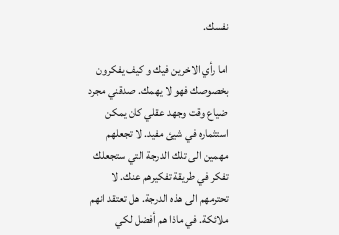نفسك.

اما رأي الاخرين فيك و كيف يفكرون بخصوصك فهو لا يهمك. صدقني مجرد ضياع وقت وجهد عقلي كان يمكن استثماره في شيئ مفيد. لا تجعلهم مهمين الى تلك الدرجة التي ستجعلك تفكر في طريقة تفكيرهم عنك. لا تحترمهم الى هذه الدرجة. هل تعتقد انهم ملائكة. في ماذا هم أفضل لكي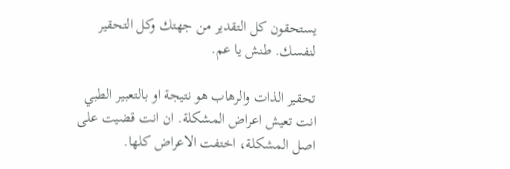يستحقون كل التقدير من جهتك وكل التحقير لنفسك. طنش يا عم.

تحقير الذات والرهاب هو نتيجة او بالتعبير الطبي انت تعيش اعراض المشكلة. ان انت قضيت على اصل المشكلة، اختفت الاعراض كلها.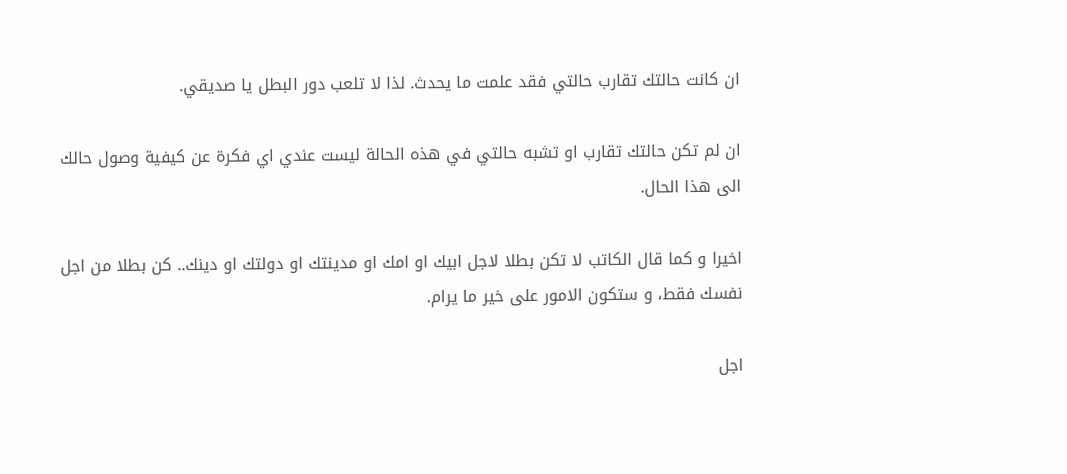ان كانت حالتك تقارب حالتي فقد علمت ما يحدث. لذا لا تلعب دور البطل يا صديقي.

ان لم تكن حالتك تقارب او تشبه حالتي في هذه الحالة ليست عندي اي فكرة عن كيفية وصول حالك الى هذا الحال.

اخيرا و كما قال الكاتب لا تكن بطلا لاجل ابيك او امك او مدينتك او دولتك او دينك.. كن بطلا من اجل نفسك فقط، و ستكون الامور على خير ما يرام.

اجل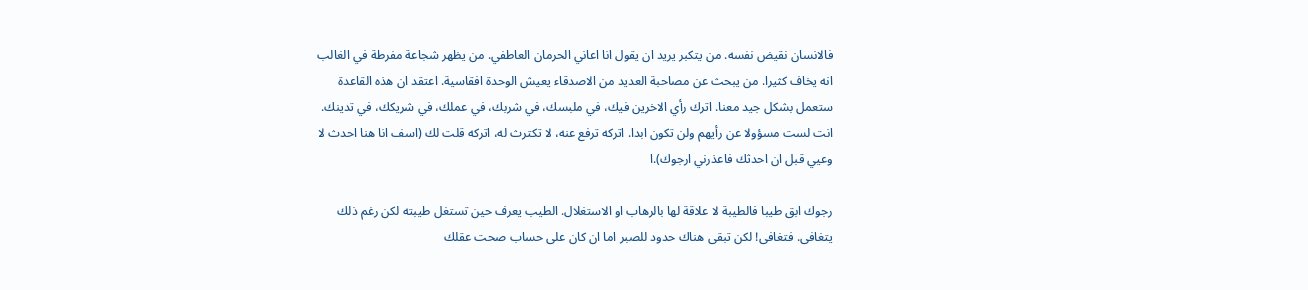فالانسان نقيض نفسه. من يتكبر يريد ان يقول انا اعاني الحرمان العاطفي. من يظهر شجاعة مفرطة في الغالب انه يخاف كثيرا. من يبحث عن مصاحبة العديد من الاصدقاء يعيش الوحدة افقاسية. اعتقد ان هذه القاعدة ستعمل بشكل جيد معنا. اترك رأي الاخرين فيك، في ملبسك، في شربك، في عملك، في شريكك، في تدينك. انت لست مسؤولا عن رأيهم ولن تكون ابدا. اتركه ترفع عنه، لا تكترث له، اتركه قلت لك (اسف انا هنا احدث لا وعيي قبل ان احدثك فاعذرني ارجوك).ا

رجوك ابق طيبا فالطيبة لا علاقة لها بالرهاب او الاستغلال. الطيب يعرف حين تستغل طيبته لكن رغم ذلك يتغافى. فتغافى! لكن تبقى هناك حدود للصبر اما ان كان على حساب صحت عقلك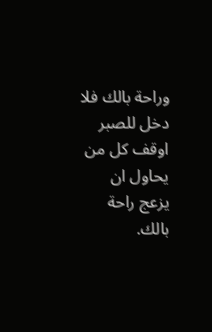وراحة بالك فلا دخل للصبر اوقف كل من يحاول ان يزعج راحة بالك.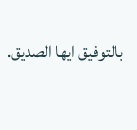بالتوفيق ايها الصديق.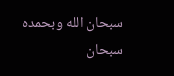سبحان الله وبحمده سبحان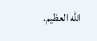الله العظيم.